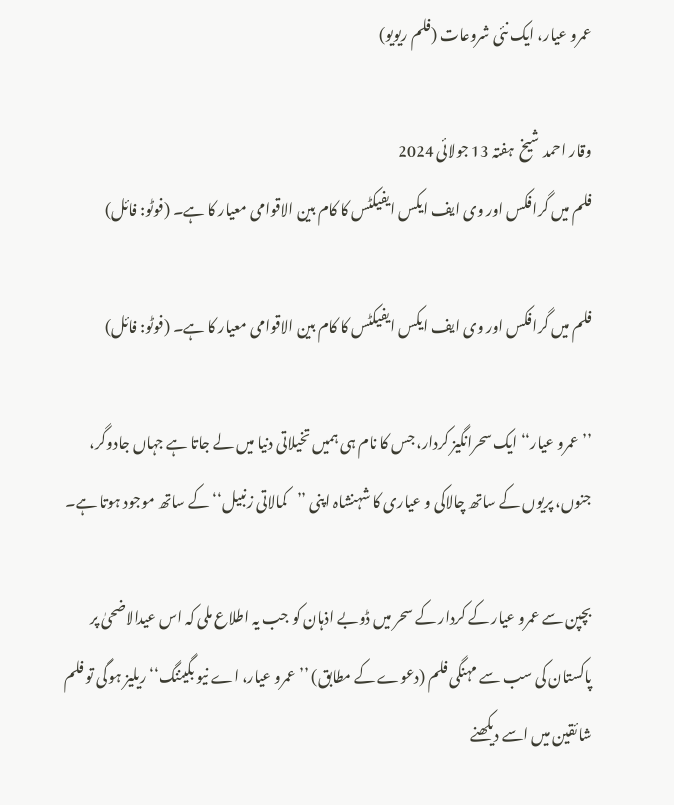عمرو عیار، ایک نئی شروعات (فلم ریویو)

وقار احمد شیخ  ہفتہ 13 جولائی 2024
فلم میں گرافکس اور وی ایف ایکس ایفیکٹس کا کام بین الاقوامی معیار کا ہے۔ (فوٹو: فائل)

فلم میں گرافکس اور وی ایف ایکس ایفیکٹس کا کام بین الاقوامی معیار کا ہے۔ (فوٹو: فائل)

’’عمرو عیار‘‘ ایک سحرانگیز کردار، جس کا نام ہی ہمیں تخیلاتی دنیا میں لے جاتا ہے جہاں جادوگر، جنوں، پریوں کے ساتھ چالاکی و عیاری کا شہنشاہ اپنی ’’کمالاتی زنبیل‘‘ کے ساتھ موجود ہوتا ہے۔

بچپن سے عمرو عیار کے کردار کے سحر میں ڈوبے اذہان کو جب یہ اطلاع ملی کہ اس عیدالاضحیٰ پر پاکستان کی سب سے مہنگی فلم (دعوے کے مطابق) ’’عمرو عیار، اے نیو بگیننگ‘‘ ریلیز ہوگی تو فلم شائقین میں اسے دیکھنے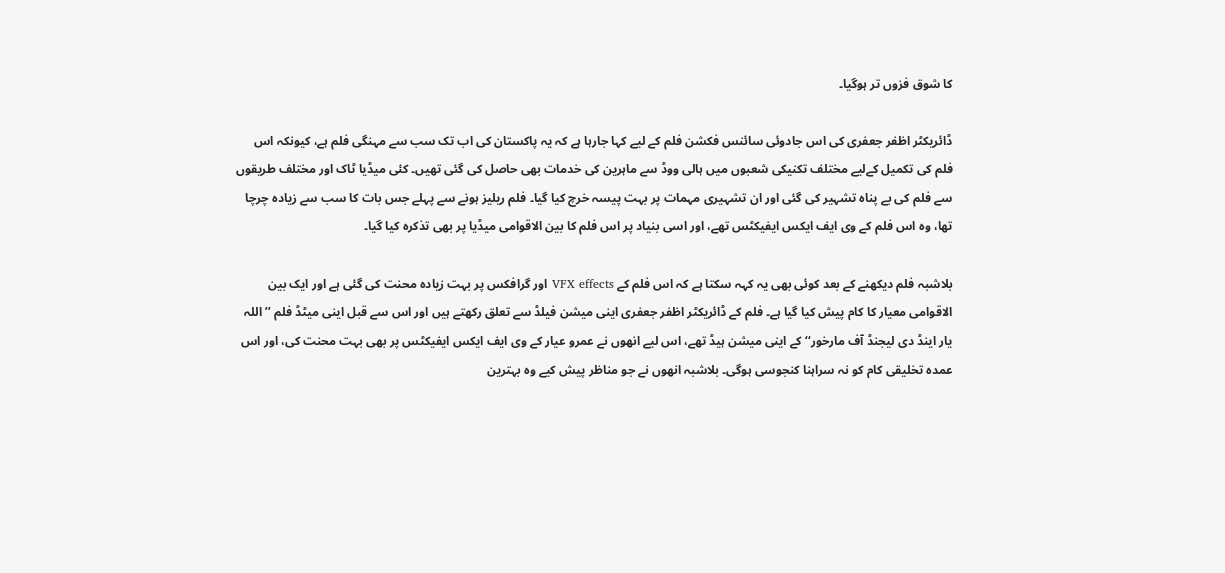کا شوق فزوں تر ہوگیا۔

ڈائریکٹر اظفر جعفری کی اس جادوئی سائنس فکشن فلم کے لیے کہا جارہا ہے کہ یہ پاکستان کی اب تک سب سے مہنگی فلم ہے، کیونکہ اس فلم کی تکمیل کےلیے مختلف تکنیکی شعبوں میں ہالی ووڈ سے ماہرین کی خدمات بھی حاصل کی گئی تھیں۔ کئی میڈیا ٹاک اور مختلف طریقوں سے فلم کی بے پناہ تشہیر کی گئی اور ان تشہیری مہمات پر بہت پیسہ خرچ کیا گیا۔ فلم ریلیز ہونے سے پہلے جس بات کا سب سے زیادہ چرچا تھا، وہ اس فلم کے وی ایف ایکس ایفیکٹس تھے، اور اسی بنیاد پر اس فلم کا بین الاقوامی میڈیا پر بھی تذکرہ کیا گیا۔

بلاشبہ فلم دیکھنے کے بعد کوئی بھی یہ کہہ سکتا ہے کہ اس فلم کے VFX effects اور گرافکس پر بہت زیادہ محنت کی گئی ہے اور ایک بین الاقوامی معیار کا کام پیش کیا گیا ہے۔ فلم کے ڈائریکٹر اظفر جعفری اینی میشن فیلڈ سے تعلق رکھتے ہیں اور اس سے قبل اینی میٹڈ فلم ’’اللہ یار اینڈ دی لیجنڈ آف مارخور‘‘ کے اینی میشن ہیڈ تھے، اس لیے انھوں نے عمرو عیار کے وی ایف ایکس ایفیکٹس پر بھی بہت محنت کی، اور اس عمدہ تخلیقی کام کو نہ سراہنا کنجوسی ہوگی۔ بلاشبہ انھوں نے جو مناظر پیش کیے وہ بہترین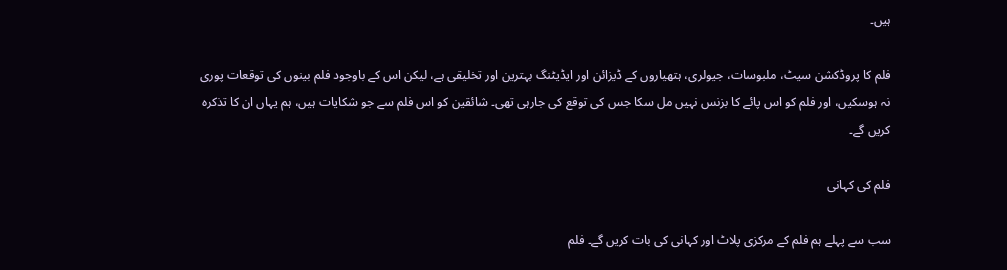ہیں۔

فلم کا پروڈکشن سیٹ، ملبوسات، جیولری، ہتھیاروں کے ڈیزائن اور ایڈیٹنگ بہترین اور تخلیقی ہے، لیکن اس کے باوجود فلم بینوں کی توقعات پوری نہ ہوسکیں، اور فلم کو اس پائے کا بزنس نہیں مل سکا جس کی توقع کی جارہی تھی۔ شائقین کو اس فلم سے جو شکایات ہیں، ہم یہاں ان کا تذکرہ کریں گے۔

فلم کی کہانی

سب سے پہلے ہم فلم کے مرکزی پلاٹ اور کہانی کی بات کریں گے۔ فلم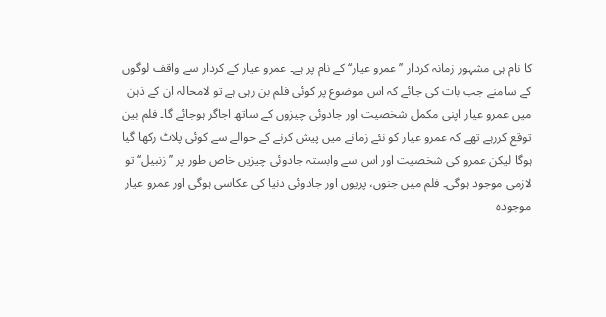کا نام ہی مشہور زمانہ کردار ’’عمرو عیار‘‘ کے نام پر ہے۔ عمرو عیار کے کردار سے واقف لوگوں کے سامنے جب بات کی جائے کہ اس موضوع پر کوئی فلم بن رہی ہے تو لامحالہ ان کے ذہن میں عمرو عیار اپنی مکمل شخصیت اور جادوئی چیزوں کے ساتھ اجاگر ہوجائے گا۔ فلم بین توقع کررہے تھے کہ عمرو عیار کو نئے زمانے میں پیش کرنے کے حوالے سے کوئی پلاٹ رکھا گیا ہوگا لیکن عمرو کی شخصیت اور اس سے وابستہ جادوئی چیزیں خاص طور پر ’’زنبیل‘‘ تو لازمی موجود ہوگی۔ فلم میں جنوں، پریوں اور جادوئی دنیا کی عکاسی ہوگی اور عمرو عیار موجودہ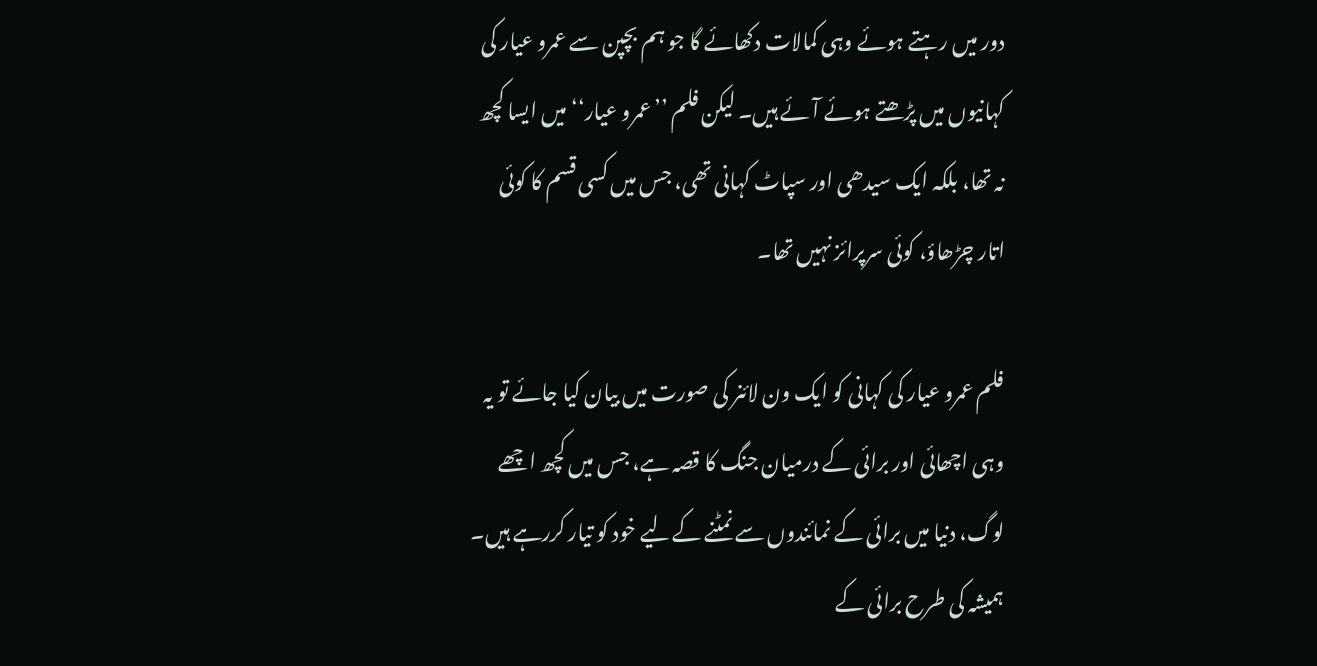دور میں رہتے ہوئے وہی کمالات دکھائے گا جو ہم بچپن سے عمرو عیار کی کہانیوں میں پڑھتے ہوئے آئے ہیں۔ لیکن فلم ’’عمرو عیار‘‘ میں ایسا کچھ نہ تھا، بلکہ ایک سیدھی اور سپاٹ کہانی تھی، جس میں کسی قسم کا کوئی اتار چڑھاؤ، کوئی سرپرائز نہیں تھا۔

فلم عمرو عیار کی کہانی کو ایک ون لائنر کی صورت میں بیان کیا جائے تو یہ وہی اچھائی اور برائی کے درمیان جنگ کا قصہ ہے، جس میں کچھ اچھے لوگ، دنیا میں برائی کے نمائندوں سے نمٹنے کےلیے خود کو تیار کررہے ہیں۔ ہمیشہ کی طرح برائی کے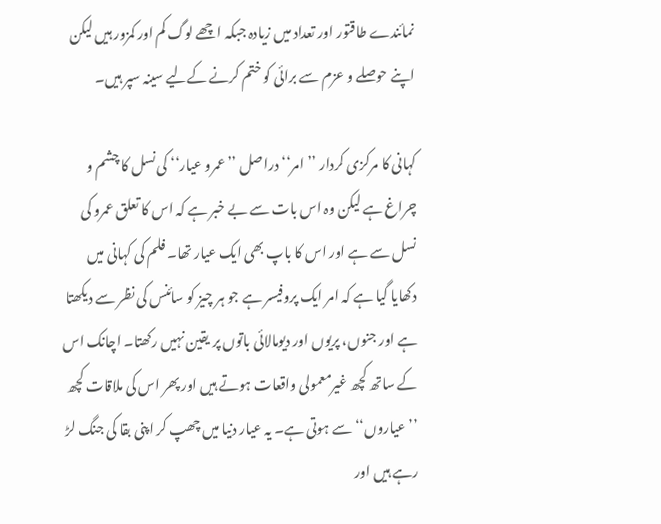نمائندے طاقتور اور تعداد میں زیادہ جبکہ اچھے لوگ کم اور کمزور ہیں لیکن اپنے حوصلے و عزم سے برائی کو ختم کرنے کےلیے سینہ سپر ہیں۔

کہانی کا مرکزی کردار ’’امر‘‘ دراصل ’’عمرو عیار‘‘ کی نسل کا چشم و چراغ ہے لیکن وہ اس بات سے بے خبر ہے کہ اس کا تعلق عمرو کی نسل سے ہے اور اس کا باپ بھی ایک عیار تھا۔ فلم کی کہانی میں دکھایا گیا ہے کہ امر ایک پروفیسر ہے جو ہر چیز کو سائنس کی نظر سے دیکھتا ہے اور جنوں، پریوں اور دیومالائی باتوں پر یقین نہیں رکھتا۔ اچانک اس کے ساتھ کچھ غیرمعمولی واقعات ہوتے ہیں اور پھر اس کی ملاقات کچھ ’’عیاروں‘‘ سے ہوتی ہے۔ یہ عیار دنیا میں چھپ کر اپنی بقا کی جنگ لڑ رہے ہیں اور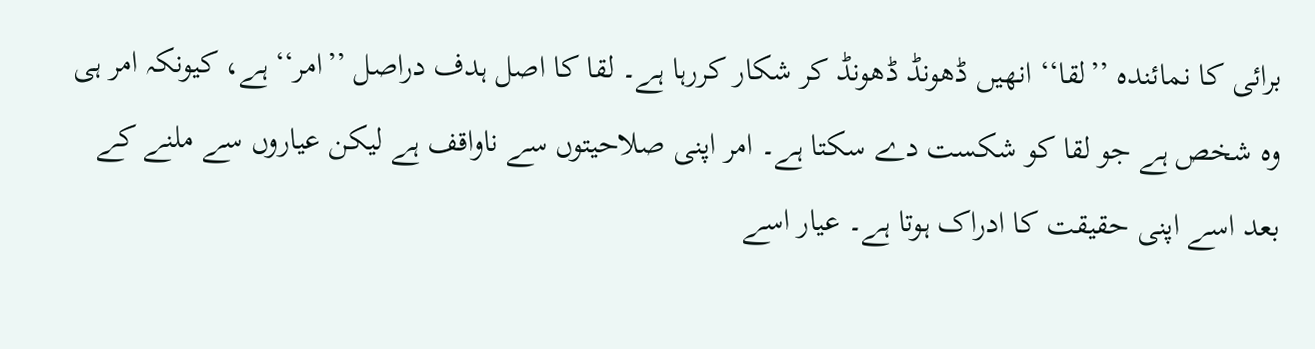برائی کا نمائندہ ’’لقا‘‘ انھیں ڈھونڈ ڈھونڈ کر شکار کررہا ہے۔ لقا کا اصل ہدف دراصل ’’امر‘‘ ہے، کیونکہ امر ہی وہ شخص ہے جو لقا کو شکست دے سکتا ہے۔ امر اپنی صلاحیتوں سے ناواقف ہے لیکن عیاروں سے ملنے کے بعد اسے اپنی حقیقت کا ادراک ہوتا ہے۔ عیار اسے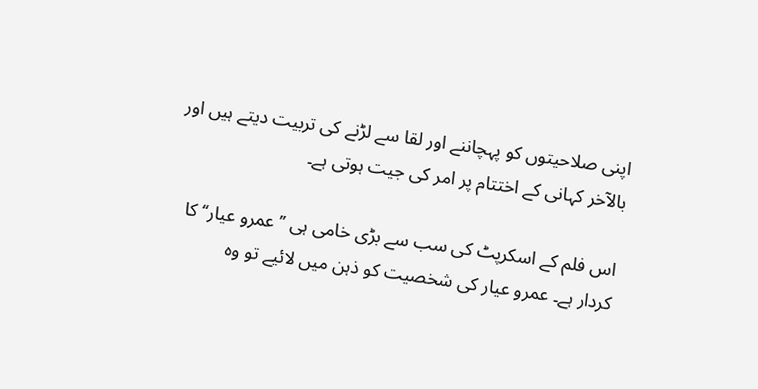اپنی صلاحیتوں کو پہچاننے اور لقا سے لڑنے کی تربیت دیتے ہیں اور بالآخر کہانی کے اختتام پر امر کی جیت ہوتی ہے۔

اس فلم کے اسکرپٹ کی سب سے بڑی خامی ہی ’’عمرو عیار‘‘ کا کردار ہے۔ عمرو عیار کی شخصیت کو ذہن میں لائیے تو وہ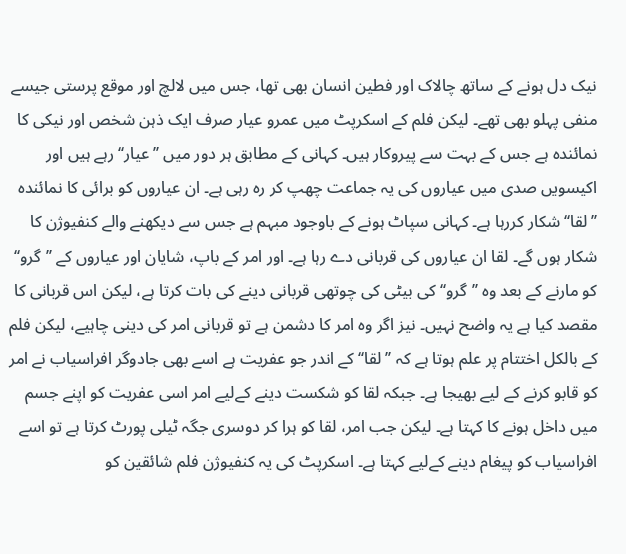نیک دل ہونے کے ساتھ چالاک اور فطین انسان بھی تھا، جس میں لالچ اور موقع پرستی جیسے منفی پہلو بھی تھے۔ لیکن فلم کے اسکرپٹ میں عمرو عیار صرف ایک ذہن شخص اور نیکی کا نمائندہ ہے جس کے بہت سے پیروکار ہیں۔ کہانی کے مطابق ہر دور میں ’’عیار‘‘ رہے ہیں اور اکیسویں صدی میں عیاروں کی یہ جماعت چھپ کر رہ رہی ہے۔ ان عیاروں کو برائی کا نمائندہ ’’لقا‘‘ شکار کررہا ہے۔ کہانی سپاٹ ہونے کے باوجود مبہم ہے جس سے دیکھنے والے کنفیوژن کا شکار ہوں گے۔ لقا ان عیاروں کی قربانی دے رہا ہے۔ اور امر کے باپ، شایان اور عیاروں کے ’’گرو‘‘ کو مارنے کے بعد وہ ’’گرو‘‘ کی بیٹی کی چوتھی قربانی دینے کی بات کرتا ہے، لیکن اس قربانی کا مقصد کیا ہے یہ واضح نہیں۔ نیز اگر وہ امر کا دشمن ہے تو قربانی امر کی دینی چاہیے، لیکن فلم کے بالکل اختتام پر علم ہوتا ہے کہ ’’لقا‘‘ کے اندر جو عفریت ہے اسے بھی جادوگر افراسیاب نے امر کو قابو کرنے کے لیے بھیجا ہے۔ جبکہ لقا کو شکست دینے کےلیے امر اسی عفریت کو اپنے جسم میں داخل ہونے کا کہتا ہے۔ لیکن جب امر، لقا کو ہرا کر دوسری جگہ ٹیلی پورٹ کرتا ہے تو اسے افراسیاب کو پیغام دینے کےلیے کہتا ہے۔ اسکرپٹ کی یہ کنفیوژن فلم شائقین کو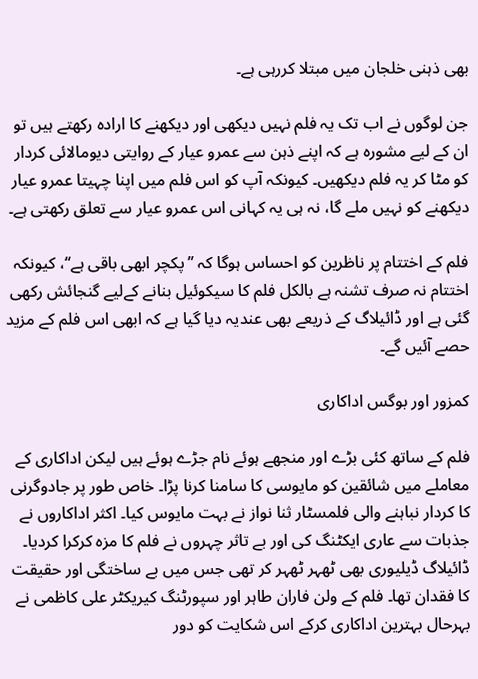بھی ذہنی خلجان میں مبتلا کررہی ہے۔

جن لوگوں نے اب تک یہ فلم نہیں دیکھی اور دیکھنے کا ارادہ رکھتے ہیں تو ان کے لیے مشورہ ہے کہ اپنے ذہن سے عمرو عیار کے روایتی دیومالائی کردار کو مٹا کر یہ فلم دیکھیں۔ کیونکہ آپ کو اس فلم میں اپنا چہیتا عمرو عیار دیکھنے کو نہیں ملے گا، نہ ہی یہ کہانی اس عمرو عیار سے تعلق رکھتی ہے۔

فلم کے اختتام پر ناظرین کو احساس ہوگا کہ ’’پکچر ابھی باقی ہے‘‘، کیونکہ اختتام نہ صرف تشنہ ہے بالکل فلم کا سیکوئیل بنانے کےلیے گنجائش رکھی گئی ہے اور ڈائیلاگ کے ذریعے بھی عندیہ دیا گیا ہے کہ ابھی اس فلم کے مزید حصے آئیں گے۔

کمزور اور بوگس اداکاری

فلم کے ساتھ کئی بڑے اور منجھے ہوئے نام جڑے ہوئے ہیں لیکن اداکاری کے معاملے میں شائقین کو مایوسی کا سامنا کرنا پڑا۔ خاص طور پر جادوگرنی کا کردار نباہنے والی فلمسٹار ثنا نواز نے بہت مایوس کیا۔ اکثر اداکاروں نے جذبات سے عاری ایکٹنگ کی اور بے تاثر چہروں نے فلم کا مزہ کرکرا کردیا۔ ڈائیلاگ ڈیلیوری بھی ٹھہر ٹھہر کر تھی جس میں بے ساختگی اور حقیقت کا فقدان تھا۔ فلم کے ولن فاران طاہر اور سپورٹنگ کیریکٹر علی کاظمی نے بہرحال بہترین اداکاری کرکے اس شکایت کو دور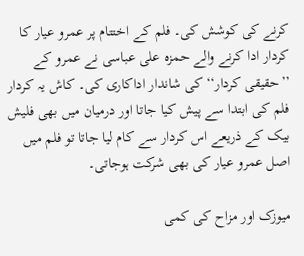کرنے کی کوشش کی۔ فلم کے اختتام پر عمرو عیار کا کردار ادا کرنے والے حمزہ علی عباسی نے عمرو کے ’’حقیقی کردار‘‘ کی شاندار اداکاری کی۔ کاش یہ کردار فلم کی ابتدا سے پیش کیا جاتا اور درمیان میں بھی فلیش بیک کے ذریعے اس کردار سے کام لیا جاتا تو فلم میں اصل عمرو عیار کی بھی شرکت ہوجاتی۔

میوزک اور مزاح کی کمی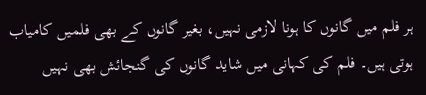ہر فلم میں گانوں کا ہونا لازمی نہیں، بغیر گانوں کے بھی فلمیں کامیاب ہوتی ہیں۔ فلم کی کہانی میں شاید گانوں کی گنجائش بھی نہیں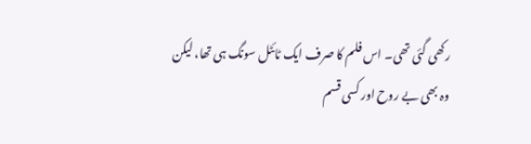رکھی گئی تھی۔ اس فلم کا صرف ایک ٹائٹل سونگ ہی تھا، لیکن وہ بھی بے روح اور کسی قسم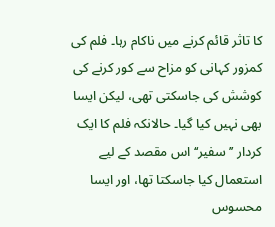کا تاثر قائم کرنے میں ناکام رہا۔ فلم کی کمزور کہانی کو مزاح سے کور کرنے کی کوشش کی جاسکتی تھی، لیکن ایسا بھی نہیں کیا گیا۔ حالانکہ فلم کا ایک کردار ’’سفیر‘‘ اس مقصد کے لیے استعمال کیا جاسکتا تھا، اور ایسا محسوس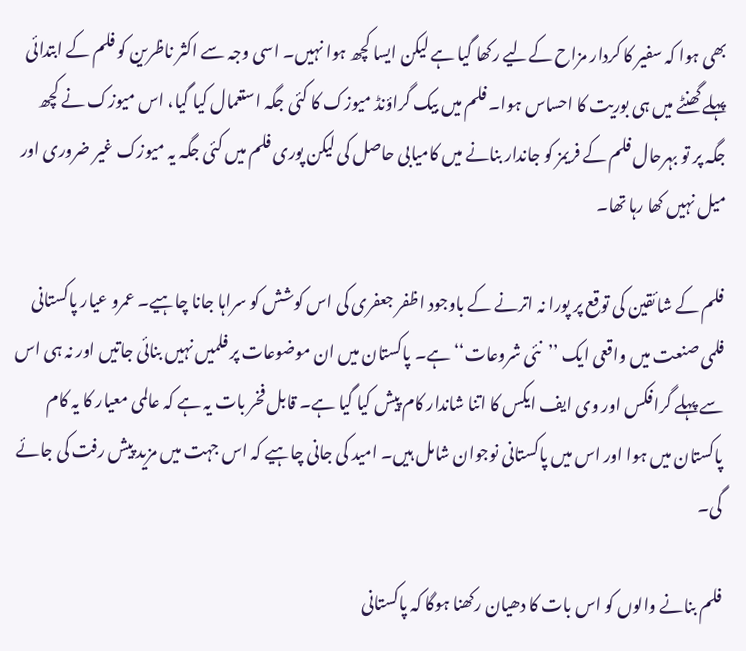بھی ہوا کہ سفیر کا کردار مزاح کےلیے رکھا گیا ہے لیکن ایسا کچھ ہوا نہیں۔ اسی وجہ سے اکثر ناظرین کو فلم کے ابتدائی پہلے گھنٹے میں ہی بوریت کا احساس ہوا۔ فلم میں بیک گراؤنڈ میوزک کا کئی جگہ استعمال کیا گیا، اس میوزک نے کچھ جگہ پر تو بہرحال فلم کے فریمز کو جاندار بنانے میں کامیابی حاصل کی لیکن پوری فلم میں کئی جگہ یہ میوزک غیر ضروری اور میل نہیں کھا رہا تھا۔

فلم کے شائقین کی توقع پر پورا نہ اترنے کے باوجود اظفر جعفری کی اس کوشش کو سراہا جانا چاہیے۔ عمرو عیار پاکستانی فلمی صنعت میں واقعی ایک ’’نئی شروعات‘‘ ہے۔ پاکستان میں ان موضوعات پر فلمیں نہیں بنائی جاتیں اور نہ ہی اس سے پہلے گرافکس اور وی ایف ایکس کا اتنا شاندار کام پیش کیا گیا ہے۔ قابل فخر بات یہ ہے کہ عالمی معیار کا یہ کام پاکستان میں ہوا اور اس میں پاکستانی نوجوان شامل ہیں۔ امید کی جانی چاہیے کہ اس جہت میں مزید پیش رفت کی جائے گی۔

فلم بنانے والوں کو اس بات کا دھیان رکھنا ہوگا کہ پاکستانی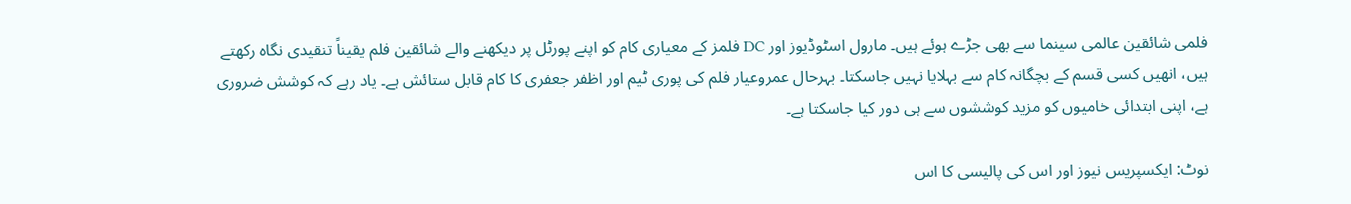فلمی شائقین عالمی سینما سے بھی جڑے ہوئے ہیں۔ مارول اسٹوڈیوز اور DC فلمز کے معیاری کام کو اپنے پورٹل پر دیکھنے والے شائقین فلم یقیناً تنقیدی نگاہ رکھتے ہیں، انھیں کسی قسم کے بچگانہ کام سے بہلایا نہیں جاسکتا۔ بہرحال عمروعیار فلم کی پوری ٹیم اور اظفر جعفری کا کام قابل ستائش ہے۔ یاد رہے کہ کوشش ضروری ہے، اپنی ابتدائی خامیوں کو مزید کوششوں سے ہی دور کیا جاسکتا ہے۔

نوٹ: ایکسپریس نیوز اور اس کی پالیسی کا اس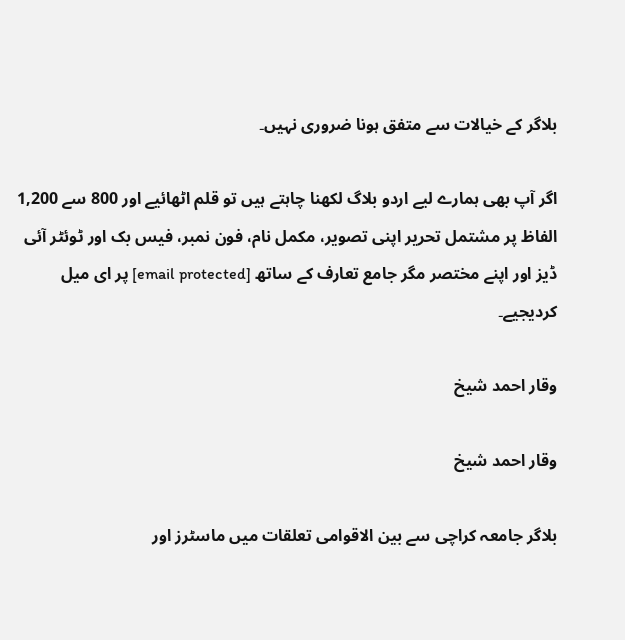بلاگر کے خیالات سے متفق ہونا ضروری نہیں۔

اگر آپ بھی ہمارے لیے اردو بلاگ لکھنا چاہتے ہیں تو قلم اٹھائیے اور 800 سے 1,200 الفاظ پر مشتمل تحریر اپنی تصویر، مکمل نام، فون نمبر، فیس بک اور ٹوئٹر آئی ڈیز اور اپنے مختصر مگر جامع تعارف کے ساتھ [email protected] پر ای میل کردیجیے۔

وقار احمد شیخ

وقار احمد شیخ

بلاگر جامعہ کراچی سے بین الاقوامی تعلقات میں ماسٹرز اور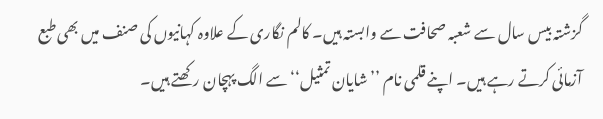گزشتہ بیس سال سے شعبہ صحافت سے وابستہ ہیں۔ کالم نگاری کے علاوہ کہانیوں کی صنف میں بھی طبع آزمائی کرتے رہے ہیں۔ اپنے قلمی نام ’’شایان تمثیل‘‘ سے الگ پہچان رکھتے ہیں۔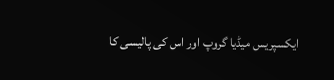ایکسپریس میڈیا گروپ اور اس کی پالیسی کا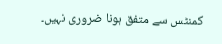کمنٹس سے متفق ہونا ضروری نہیں۔